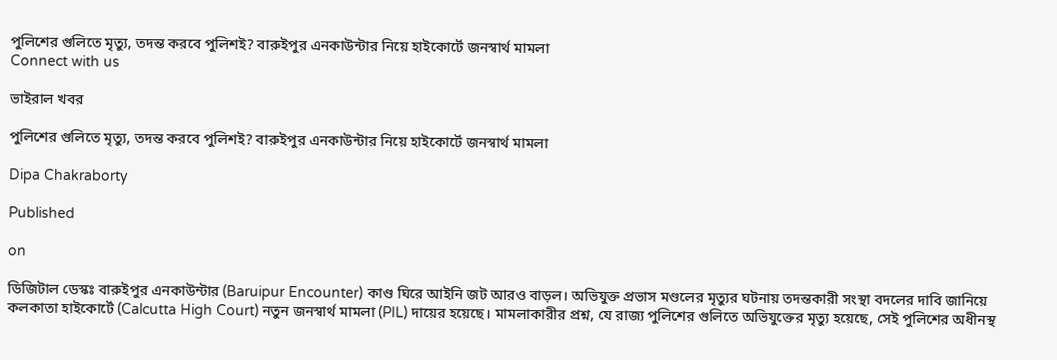পুলিশের গুলিতে মৃত্যু, তদন্ত করবে পুলিশই? বারুইপুর এনকাউন্টার নিয়ে হাইকোর্টে জনস্বার্থ মামলা
Connect with us

ভাইরাল খবর

পুলিশের গুলিতে মৃত্যু, তদন্ত করবে পুলিশই? বারুইপুর এনকাউন্টার নিয়ে হাইকোর্টে জনস্বার্থ মামলা

Dipa Chakraborty

Published

on

ডিজিটাল ডেস্কঃ বারুইপুর এনকাউন্টার (Baruipur Encounter) কাণ্ড ঘিরে আইনি জট আরও বাড়ল। অভিযুক্ত প্রভাস মণ্ডলের মৃত্যুর ঘটনায় তদন্তকারী সংস্থা বদলের দাবি জানিয়ে কলকাতা হাইকোর্টে (Calcutta High Court) নতুন জনস্বার্থ মামলা (PIL) দায়ের হয়েছে। মামলাকারীর প্রশ্ন, যে রাজ্য পুলিশের গুলিতে অভিযুক্তের মৃত্যু হয়েছে, সেই পুলিশের অধীনস্থ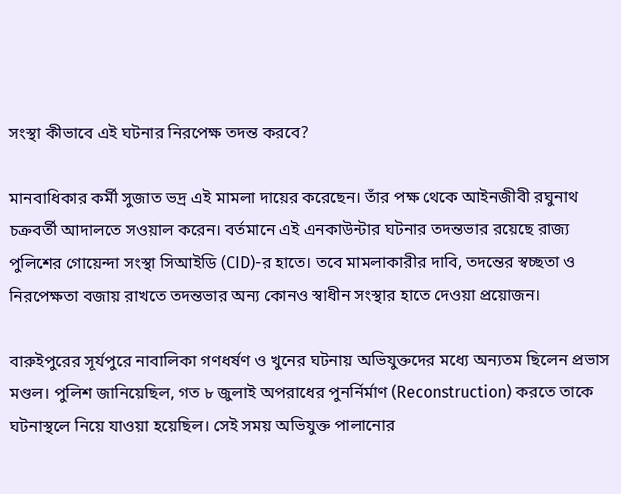সংস্থা কীভাবে এই ঘটনার নিরপেক্ষ তদন্ত করবে?

মানবাধিকার কর্মী সুজাত ভদ্র এই মামলা দায়ের করেছেন। তাঁর পক্ষ থেকে আইনজীবী রঘুনাথ চক্রবর্তী আদালতে সওয়াল করেন। বর্তমানে এই এনকাউন্টার ঘটনার তদন্তভার রয়েছে রাজ্য পুলিশের গোয়েন্দা সংস্থা সিআইডি (CID)-র হাতে। তবে মামলাকারীর দাবি, তদন্তের স্বচ্ছতা ও নিরপেক্ষতা বজায় রাখতে তদন্তভার অন্য কোনও স্বাধীন সংস্থার হাতে দেওয়া প্রয়োজন।

বারুইপুরের সূর্যপুরে নাবালিকা গণধর্ষণ ও খুনের ঘটনায় অভিযুক্তদের মধ্যে অন্যতম ছিলেন প্রভাস মণ্ডল। পুলিশ জানিয়েছিল, গত ৮ জুলাই অপরাধের পুনর্নির্মাণ (Reconstruction) করতে তাকে ঘটনাস্থলে নিয়ে যাওয়া হয়েছিল। সেই সময় অভিযুক্ত পালানোর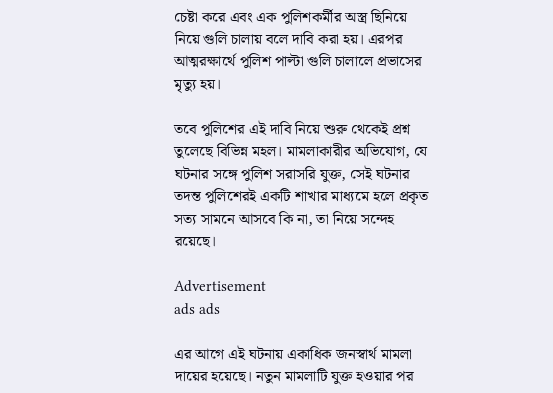চেষ্টা করে এবং এক পুলিশকর্মীর অস্ত্র ছিনিয়ে নিয়ে গুলি চালায় বলে দাবি করা হয়। এরপর আত্মরক্ষার্থে পুলিশ পাল্টা গুলি চালালে প্রভাসের মৃত্যু হয়।

তবে পুলিশের এই দাবি নিয়ে শুরু থেকেই প্রশ্ন তুলেছে বিভিন্ন মহল। মামলাকারীর অভিযোগ, যে ঘটনার সঙ্গে পুলিশ সরাসরি যুক্ত, সেই ঘটনার তদন্ত পুলিশেরই একটি শাখার মাধ্যমে হলে প্রকৃত সত্য সামনে আসবে কি না, তা নিয়ে সন্দেহ রয়েছে।

Advertisement
ads ads

এর আগে এই ঘটনায় একাধিক জনস্বার্থ মামলা দায়ের হয়েছে। নতুন মামলাটি যুক্ত হওয়ার পর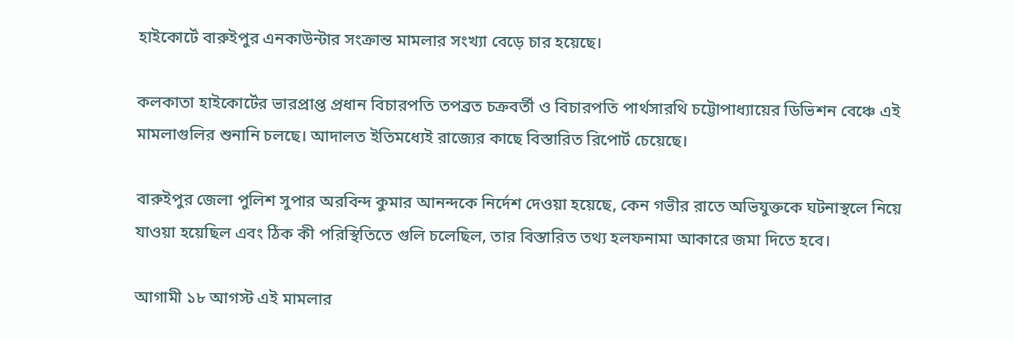হাইকোর্টে বারুইপুর এনকাউন্টার সংক্রান্ত মামলার সংখ্যা বেড়ে চার হয়েছে।

কলকাতা হাইকোর্টের ভারপ্রাপ্ত প্রধান বিচারপতি তপব্রত চক্রবর্তী ও বিচারপতি পার্থসারথি চট্টোপাধ্যায়ের ডিভিশন বেঞ্চে এই মামলাগুলির শুনানি চলছে। আদালত ইতিমধ্যেই রাজ্যের কাছে বিস্তারিত রিপোর্ট চেয়েছে।

বারুইপুর জেলা পুলিশ সুপার অরবিন্দ কুমার আনন্দকে নির্দেশ দেওয়া হয়েছে, কেন গভীর রাতে অভিযুক্তকে ঘটনাস্থলে নিয়ে যাওয়া হয়েছিল এবং ঠিক কী পরিস্থিতিতে গুলি চলেছিল, তার বিস্তারিত তথ্য হলফনামা আকারে জমা দিতে হবে।

আগামী ১৮ আগস্ট এই মামলার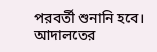পরবর্তী শুনানি হবে। আদালতের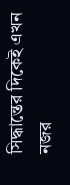সিদ্ধান্তের দিকেই এখন নজর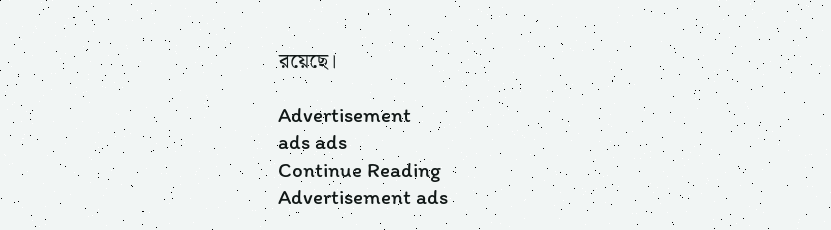রয়েছে।

Advertisement
ads ads
Continue Reading
Advertisement ads